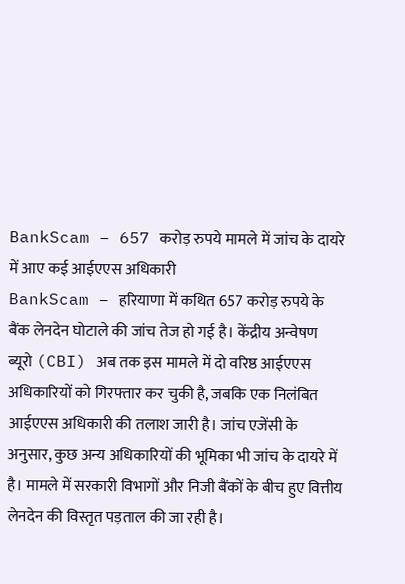BankScam – 657 करोड़ रुपये मामले में जांच के दायरे में आए कई आईएएस अधिकारी
BankScam – हरियाणा में कथित 657 करोड़ रुपये के बैंक लेनदेन घोटाले की जांच तेज हो गई है। केंद्रीय अन्वेषण ब्यूरो (CBI) अब तक इस मामले में दो वरिष्ठ आईएएस अधिकारियों को गिरफ्तार कर चुकी है, जबकि एक निलंबित आईएएस अधिकारी की तलाश जारी है। जांच एजेंसी के अनुसार, कुछ अन्य अधिकारियों की भूमिका भी जांच के दायरे में है। मामले में सरकारी विभागों और निजी बैंकों के बीच हुए वित्तीय लेनदेन की विस्तृत पड़ताल की जा रही है।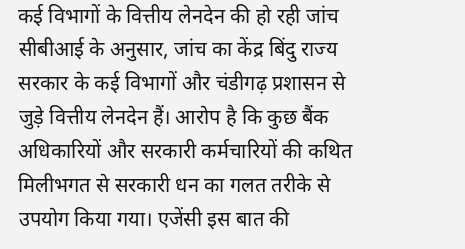कई विभागों के वित्तीय लेनदेन की हो रही जांच
सीबीआई के अनुसार, जांच का केंद्र बिंदु राज्य सरकार के कई विभागों और चंडीगढ़ प्रशासन से जुड़े वित्तीय लेनदेन हैं। आरोप है कि कुछ बैंक अधिकारियों और सरकारी कर्मचारियों की कथित मिलीभगत से सरकारी धन का गलत तरीके से उपयोग किया गया। एजेंसी इस बात की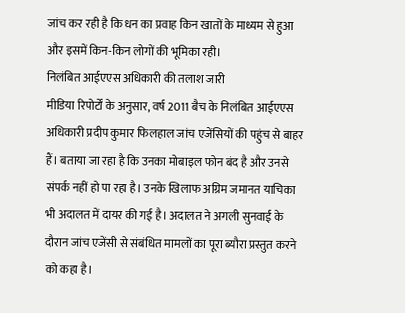जांच कर रही है कि धन का प्रवाह किन खातों के माध्यम से हुआ और इसमें किन-किन लोगों की भूमिका रही।
निलंबित आईएएस अधिकारी की तलाश जारी
मीडिया रिपोर्टों के अनुसार, वर्ष 2011 बैच के निलंबित आईएएस अधिकारी प्रदीप कुमार फिलहाल जांच एजेंसियों की पहुंच से बाहर हैं। बताया जा रहा है कि उनका मोबाइल फोन बंद है और उनसे संपर्क नहीं हो पा रहा है। उनके खिलाफ अग्रिम जमानत याचिका भी अदालत में दायर की गई है। अदालत ने अगली सुनवाई के दौरान जांच एजेंसी से संबंधित मामलों का पूरा ब्यौरा प्रस्तुत करने को कहा है।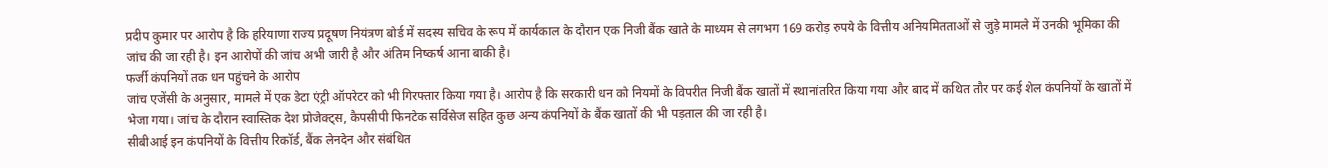प्रदीप कुमार पर आरोप है कि हरियाणा राज्य प्रदूषण नियंत्रण बोर्ड में सदस्य सचिव के रूप में कार्यकाल के दौरान एक निजी बैंक खाते के माध्यम से लगभग 169 करोड़ रुपये के वित्तीय अनियमितताओं से जुड़े मामले में उनकी भूमिका की जांच की जा रही है। इन आरोपों की जांच अभी जारी है और अंतिम निष्कर्ष आना बाकी है।
फर्जी कंपनियों तक धन पहुंचने के आरोप
जांच एजेंसी के अनुसार, मामले में एक डेटा एंट्री ऑपरेटर को भी गिरफ्तार किया गया है। आरोप है कि सरकारी धन को नियमों के विपरीत निजी बैंक खातों में स्थानांतरित किया गया और बाद में कथित तौर पर कई शेल कंपनियों के खातों में भेजा गया। जांच के दौरान स्वास्तिक देश प्रोजेक्ट्स, कैपसीपी फिनटेक सर्विसेज सहित कुछ अन्य कंपनियों के बैंक खातों की भी पड़ताल की जा रही है।
सीबीआई इन कंपनियों के वित्तीय रिकॉर्ड, बैंक लेनदेन और संबंधित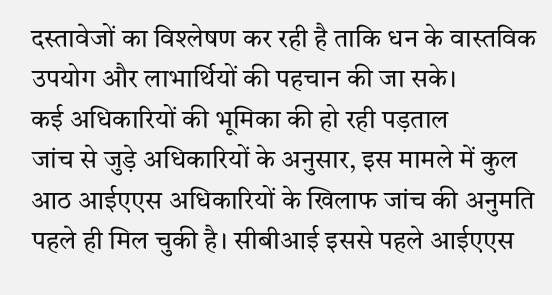दस्तावेजों का विश्लेषण कर रही है ताकि धन के वास्तविक उपयोग और लाभार्थियों की पहचान की जा सके।
कई अधिकारियों की भूमिका की हो रही पड़ताल
जांच से जुड़े अधिकारियों के अनुसार, इस मामले में कुल आठ आईएएस अधिकारियों के खिलाफ जांच की अनुमति पहले ही मिल चुकी है। सीबीआई इससे पहले आईएएस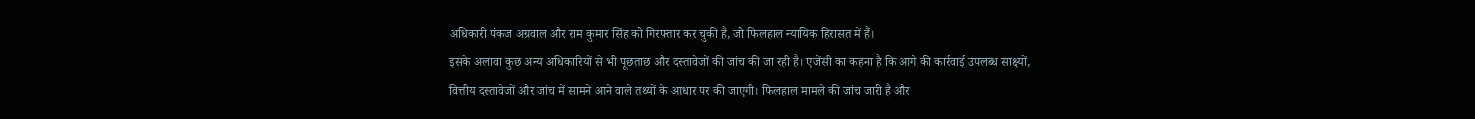अधिकारी पंकज अग्रवाल और राम कुमार सिंह को गिरफ्तार कर चुकी है, जो फिलहाल न्यायिक हिरासत में हैं।
इसके अलावा कुछ अन्य अधिकारियों से भी पूछताछ और दस्तावेजों की जांच की जा रही है। एजेंसी का कहना है कि आगे की कार्रवाई उपलब्ध साक्ष्यों, वित्तीय दस्तावेजों और जांच में सामने आने वाले तथ्यों के आधार पर की जाएगी। फिलहाल मामले की जांच जारी है और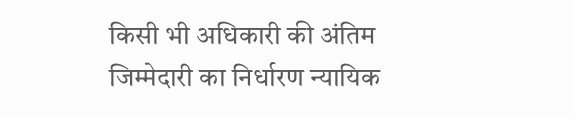किसी भी अधिकारी की अंतिम जिम्मेदारी का निर्धारण न्यायिक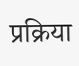प्रक्रिया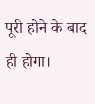पूरी होने के बाद ही होगा।